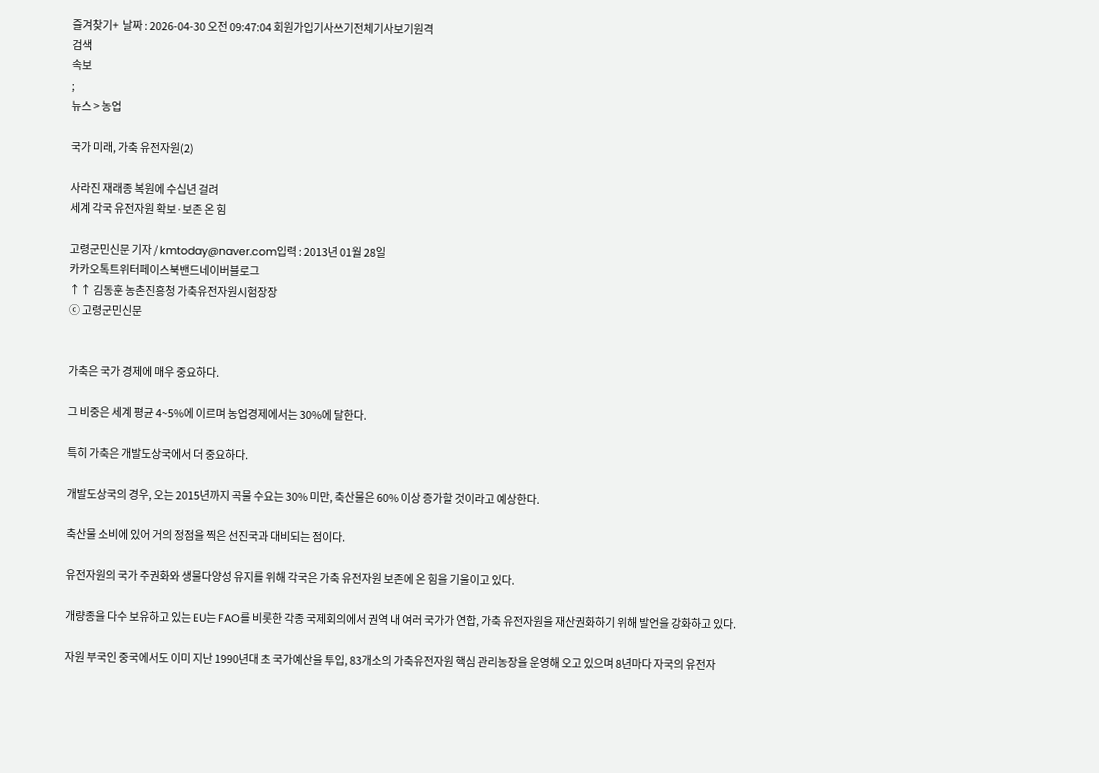즐겨찾기+  날짜 : 2026-04-30 오전 09:47:04 회원가입기사쓰기전체기사보기원격
검색
속보
;
뉴스 > 농업

국가 미래, 가축 유전자원(2)

사라진 재래종 복원에 수십년 걸려
세계 각국 유전자원 확보·보존 온 힘

고령군민신문 기자 / kmtoday@naver.com입력 : 2013년 01월 28일
카카오톡트위터페이스북밴드네이버블로그
↑↑ 김동훈 농촌진흥청 가축유전자원시험장장
ⓒ 고령군민신문


가축은 국가 경제에 매우 중요하다.

그 비중은 세계 평균 4~5%에 이르며 농업경제에서는 30%에 달한다.

특히 가축은 개발도상국에서 더 중요하다.

개발도상국의 경우, 오는 2015년까지 곡물 수요는 30% 미만, 축산물은 60% 이상 증가할 것이라고 예상한다.

축산물 소비에 있어 거의 정점을 찍은 선진국과 대비되는 점이다.

유전자원의 국가 주권화와 생물다양성 유지를 위해 각국은 가축 유전자원 보존에 온 힘을 기울이고 있다.

개량종을 다수 보유하고 있는 EU는 FAO를 비롯한 각종 국제회의에서 권역 내 여러 국가가 연합, 가축 유전자원을 재산권화하기 위해 발언을 강화하고 있다.

자원 부국인 중국에서도 이미 지난 1990년대 초 국가예산을 투입, 83개소의 가축유전자원 핵심 관리농장을 운영해 오고 있으며 8년마다 자국의 유전자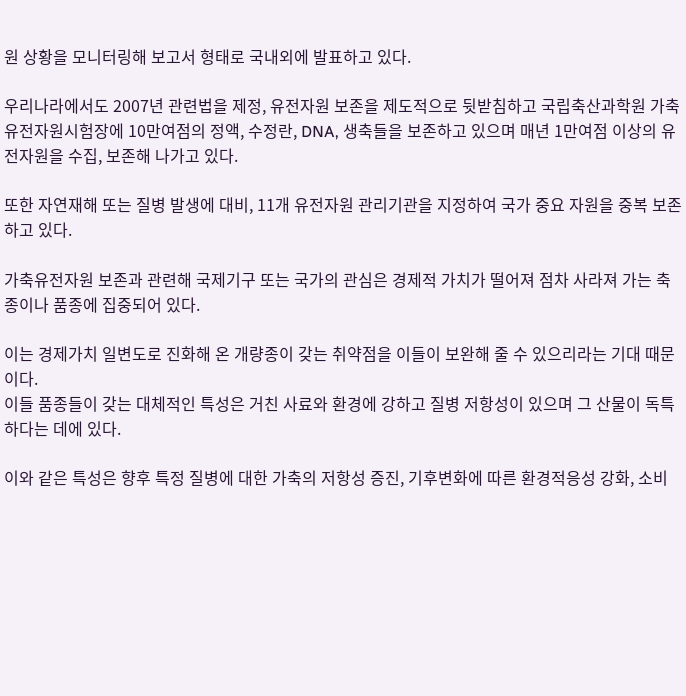원 상황을 모니터링해 보고서 형태로 국내외에 발표하고 있다.

우리나라에서도 2007년 관련법을 제정, 유전자원 보존을 제도적으로 뒷받침하고 국립축산과학원 가축유전자원시험장에 10만여점의 정액, 수정란, DNA, 생축들을 보존하고 있으며 매년 1만여점 이상의 유전자원을 수집, 보존해 나가고 있다.

또한 자연재해 또는 질병 발생에 대비, 11개 유전자원 관리기관을 지정하여 국가 중요 자원을 중복 보존하고 있다.

가축유전자원 보존과 관련해 국제기구 또는 국가의 관심은 경제적 가치가 떨어져 점차 사라져 가는 축종이나 품종에 집중되어 있다.

이는 경제가치 일변도로 진화해 온 개량종이 갖는 취약점을 이들이 보완해 줄 수 있으리라는 기대 때문이다.
이들 품종들이 갖는 대체적인 특성은 거친 사료와 환경에 강하고 질병 저항성이 있으며 그 산물이 독특하다는 데에 있다.

이와 같은 특성은 향후 특정 질병에 대한 가축의 저항성 증진, 기후변화에 따른 환경적응성 강화, 소비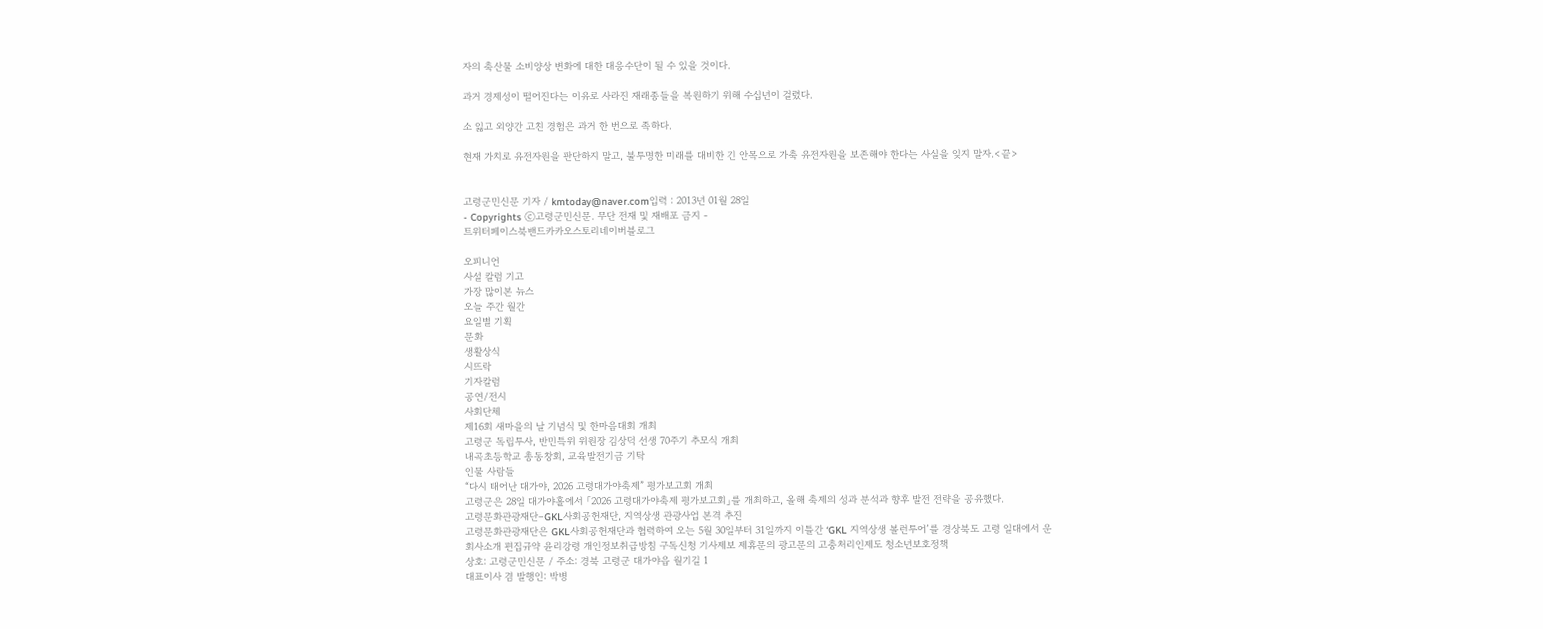자의 축산물 소비양상 변화에 대한 대응수단이 될 수 있을 것이다.

과거 경제성이 떨어진다는 이유로 사라진 재래종들을 복원하기 위해 수십년이 걸렸다.

소 잃고 외양간 고친 경험은 과거 한 번으로 족하다.

현재 가치로 유전자원을 판단하지 말고, 불투명한 미래를 대비한 긴 안목으로 가축 유전자원을 보존해야 한다는 사실을 잊지 말자.<끝>


고령군민신문 기자 / kmtoday@naver.com입력 : 2013년 01월 28일
- Copyrights ⓒ고령군민신문. 무단 전재 및 재배포 금지 -
트위터페이스북밴드카카오스토리네이버블로그

오피니언
사설 칼럼 기고
가장 많이본 뉴스
오늘 주간 월간
요일별 기획
문화
생활상식
시뜨락
기자칼럼
공연/전시
사회단체
제16회 새마을의 날 기념식 및 한마음대회 개최
고령군 독립투사, 반민특위 위원장 김상덕 선생 70주기 추모식 개최
내곡초등학교 총동창회, 교육발전기금 기탁
인물 사람들
“다시 태어난 대가야, 2026 고령대가야축제” 평가보고회 개최
고령군은 28일 대가야홀에서 「2026 고령대가야축제 평가보고회」를 개최하고, 올해 축제의 성과 분석과 향후 발전 전략을 공유했다.
고령문화관광재단–GKL사회공헌재단, 지역상생 관광사업 본격 추진
고령문화관광재단은 GKL사회공헌재단과 협력하여 오는 5월 30일부터 31일까지 이틀간 ‘GKL 지역상생 볼런투어’를 경상북도 고령 일대에서 운
회사소개 편집규약 윤리강령 개인정보취급방침 구독신청 기사제보 제휴문의 광고문의 고충처리인제도 청소년보호정책
상호: 고령군민신문 / 주소: 경북 고령군 대가야읍 월기길 1
대표이사 겸 발행인: 박병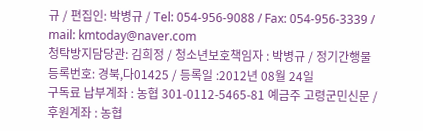규 / 편집인: 박병규 / Tel: 054-956-9088 / Fax: 054-956-3339 / mail: kmtoday@naver.com
청탁방지담당관: 김희정 / 청소년보호책임자 : 박병규 / 정기간행물 등록번호: 경북,다01425 / 등록일 :2012년 08월 24일
구독료 납부계좌 : 농협 301-0112-5465-81 예금주 고령군민신문 / 후원계좌 : 농협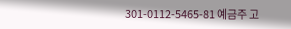301-0112-5465-81 예금주 고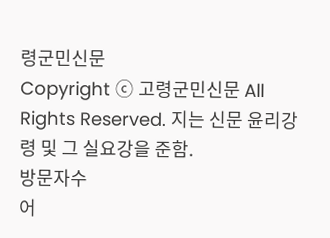령군민신문
Copyright ⓒ 고령군민신문 All Rights Reserved. 지는 신문 윤리강령 및 그 실요강을 준함.
방문자수
어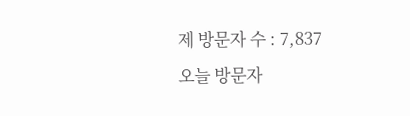제 방문자 수 : 7,837
오늘 방문자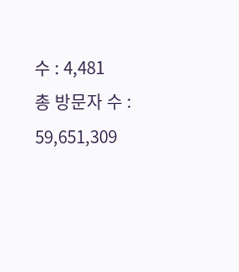수 : 4,481
총 방문자 수 : 59,651,309